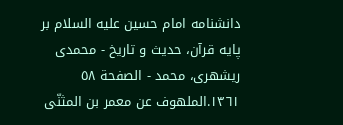دانشنامه امام حسين عليه السلام بر پايه قرآن، حديث و تاریخ - محمدی ریشهری، محمد - الصفحة ٥٨
١٣٦١.الملهوف عن معمر بن المثنّى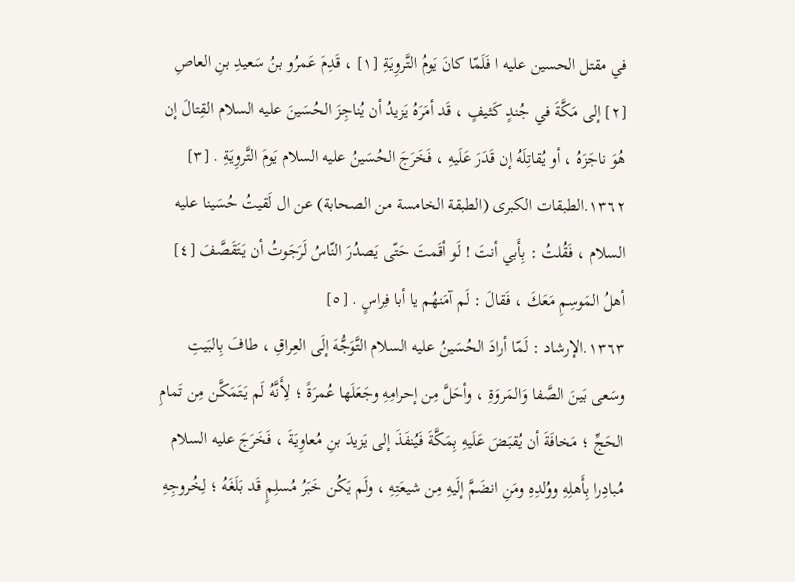في مقتل الحسين عليه ا فَلَمّا كانَ يَومُ التَّروِيَةِ [١] ، قَدِمَ عَمرُو بنُ سَعيدِ بنِ العاصِ [٢] إلى مَكَّةَ في جُندٍ كَثيفٍ ، قَد أمَرَهُ يَزيدُ أن يُناجِزَ الحُسَينَ عليه السلام القِتالَ إن هُوَ ناجَزَهُ ، أو يُقاتِلَهُ إن قَدَرَ عَلَيهِ ، فَخَرَجَ الحُسَينُ عليه السلام يَومَ التَّروِيَةِ . [٣]
١٣٦٢.الطبقات الكبرى (الطبقة الخامسة من الصحابة) عن ال لَقيتُ حُسَينا عليه السلام ، فَقُلتُ : بِأَبي أنتَ ! لَو أقَمتَ حَتّى يَصدُرَ النّاسُ لَرَجَوتُ أن يَتَقَصَّفَ [٤] أهلُ المَوسِمِ مَعَكَ ، فَقالَ : لَم آمَنهُم يا أبا فِراسٍ . [٥]
١٣٦٣.الإرشاد : لَمّا أرادَ الحُسَينُ عليه السلام التَّوَجُّهَ إلَى العِراقِ ، طافَ بِالبَيتِ وسَعى بَينَ الصَّفا وَالمَروَةِ ، وأحَلَّ مِن إحرامِهِ وجَعَلَها عُمرَةً ؛ لِأَنَّهُ لَم يَتَمَكَّن مِن تَمامِ الحَجِّ ؛ مَخافَةَ أن يُقبَضَ عَلَيهِ بِمَكَّةَ فَيُنفَذَ إلى يَزيدَ بنِ مُعاوِيَةَ ، فَخَرَجَ عليه السلام مُبادِرا بِأَهلِهِ ووُلدِهِ ومَنِ انضَمَّ إلَيهِ مِن شيعَتِهِ ، ولَم يَكُن خَبَرُ مُسلِمٍ قَد بَلَغَهُ ؛ لِخُروجِهِ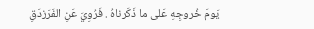يَومَ خُروجِهِ عَلى ما ذَكَرناهُ . فَرُوِيَ عَنِ الفَرَزدَقِ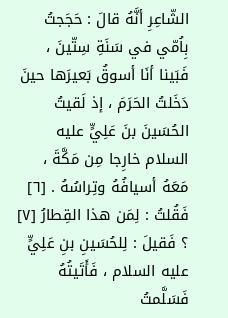الشّاعِرِ أنَّهُ قالَ : حَجَجتُ بِاُمّي في سَنَةِ سِتّينَ ، فَبَينا أنَا أسوقُ بَعيرَها حينَ دَخَلتُ الحَرَمَ ، إذ لَقيتُ الحُسَينَ بنَ عَلِيٍّ عليه السلام خارِجا مِن مَكَّةَ ، مَعَهُ أسيافُهُ وتِراسُهُ . [٦] فَقُلتُ : لِمَن هذا القِطارُ [٧] ؟ فَقيلَ : لِلحُسَينِ بنِ عَلِيٍّ عليه السلام ، فَأَتَيتُهُ فَسَلَّمتُ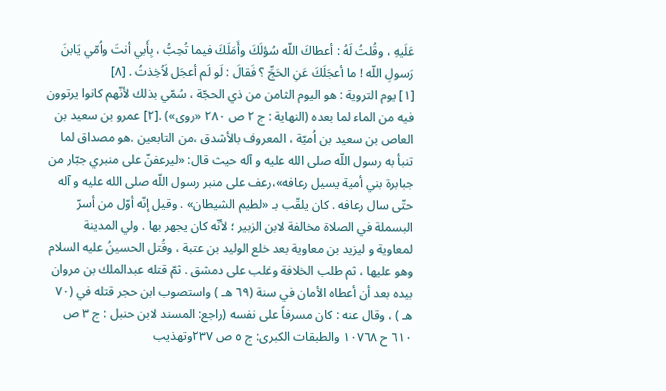عَلَيهِ ، وقُلتُ لَهُ : أعطاكَ اللّه سُؤلَكَ وأَمَلَكَ فيما تُحِبُّ ، بِأَبي أنتَ واُمّي يَابنَ رَسولِ اللّه ! ما أعجَلَكَ عَنِ الحَجِّ ؟ فَقالَ : لَو لَم أعجَل لَاُخِذتُ . [٨]
[١] يوم التروية : هو اليوم الثامن من ذي الحجّة ، سُمّي بذلك لأنّهم كانوا يرتوون فيه من الماء لما بعده (النهاية : ج ٢ ص ٢٨٠ «روى») .[٢] عمرو بن سعيد بن العاص بن سعيد بن اُميّة ، المعروف بالأشدق ،من التابعين .هو مصداق لما تنبأ به رسول اللّه صلى الله عليه و آله حيث قال: «ليرعفنّ على منبري جبّار من جبابرة بني أمية يسيل رعافه»،رعف على منبر رسول اللّه صلى الله عليه و آله حتّى سال رعافه . كان يلقّب بـ «لطيم الشيطان» . وقيل إنّه أوّل من أسرّ البسملة في الصلاة مخالفة لابن الزبير ؛ لأنّه كان يجهر بها . ولي المدينة لمعاوية و ليزيد بن معاوية بعد خلع الوليد بن عتبة ، وقُتل الحسينُ عليه السلام وهو عليها ، ثم طلب الخلافة وغلب على دمشق . ثمّ قتله عبدالملك بن مروان بيده بعد أن أعطاه الأمان في سنة (٦٩ هـ ) واستصوب ابن حجر قتله في (٧٠ هـ ) ، وقال عنه : كان مسرفاً على نفسه (راجع: المسند لابن حنبل : ج ٣ ص ٦١٠ ح ١٠٧٦٨ والطبقات الكبرى: ج ٥ ص ٢٣٧وتهذيب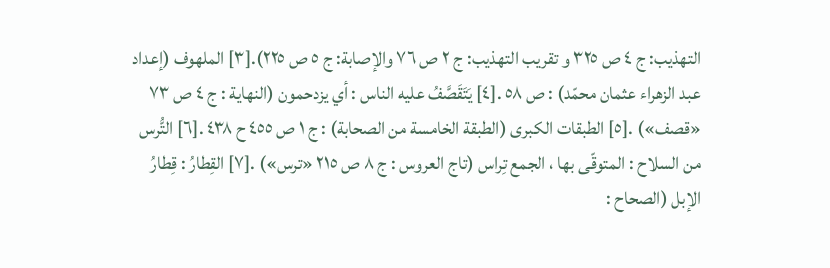التهذيب: ج ٤ ص ٣٢٥ و تقريب التهذيب: ج ٢ ص ٧٦ والإصابة: ج ٥ ص ٢٢٥).[٣] الملهوف (إعداد عبد الزهراء عثمان محمّد) : ص ٥٨ .[٤] يَتَقَصَّفُ عليه الناس : أي يزدحمون (النهاية : ج ٤ ص ٧٣ «قصف») .[٥] الطبقات الكبرى (الطبقة الخامسة من الصحابة) : ج ١ ص ٤٥٥ ح ٤٣٨ .[٦] التُّرس من السلاح : المتوقّى بها ، الجمع تِراس (تاج العروس : ج ٨ ص ٢١٥ «ترس») .[٧] القِطارُ : قِطارُ الإبل (الصحاح :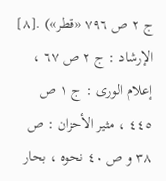ج ٢ ص ٧٩٦ «قطر») .[٨] الإرشاد : ج ٢ ص ٦٧ ، إعلام الورى : ج ١ ص ٤٤٥ ، مثير الأحزان : ص ٣٨ و ص ٤٠ نحوه ، بحار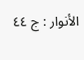الأنوار : ج ٤٤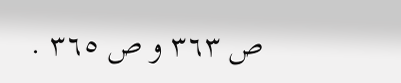ص ٣٦٣ و ص ٣٦٥ .